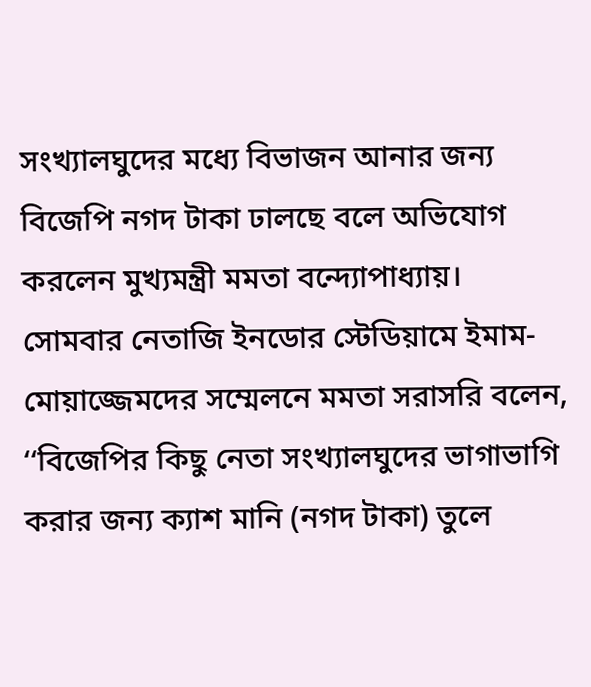সংখ্যালঘুদের মধ্যে বিভাজন আনার জন্য বিজেপি নগদ টাকা ঢালছে বলে অভিযোগ করলেন মুখ্যমন্ত্রী মমতা বন্দ্যোপাধ্যায়। সোমবার নেতাজি ইনডোর স্টেডিয়ামে ইমাম-মোয়াজ্জেমদের সম্মেলনে মমতা সরাসরি বলেন, ‘‘বিজেপির কিছু নেতা সংখ্যালঘুদের ভাগাভাগি করার জন্য ক্যাশ মানি (নগদ টাকা) তুলে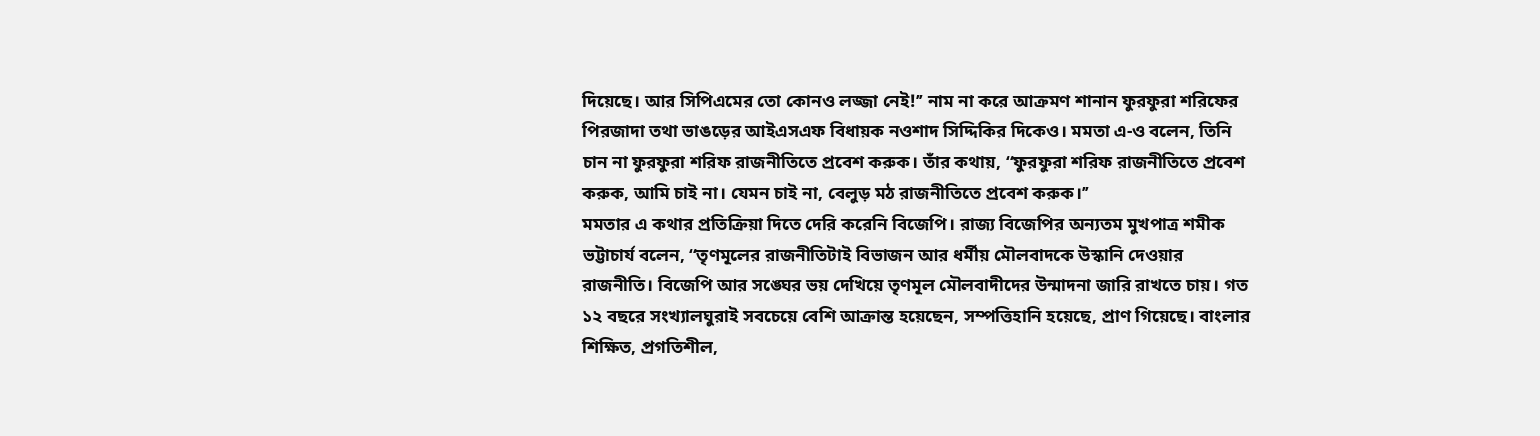দিয়েছে। আর সিপিএমের তো কোনও লজ্জা নেই!’’ নাম না করে আক্রমণ শানান ফুরফুরা শরিফের পিরজাদা তথা ভাঙড়ের আইএসএফ বিধায়ক নওশাদ সিদ্দিকির দিকেও। মমতা এ-ও বলেন, তিনি চান না ফুরফুরা শরিফ রাজনীতিতে প্রবেশ করুক। তাঁর কথায়, ‘‘ফুরফুরা শরিফ রাজনীতিতে প্রবেশ করুক, আমি চাই না। যেমন চাই না, বেলুড় মঠ রাজনীতিতে প্রবেশ করুক।’’
মমতার এ কথার প্রতিক্রিয়া দিতে দেরি করেনি বিজেপি। রাজ্য বিজেপির অন্যতম মুখপাত্র শমীক ভট্টাচার্য বলেন, ‘‘তৃণমূলের রাজনীতিটাই বিভাজন আর ধর্মীয় মৌলবাদকে উস্কানি দেওয়ার রাজনীতি। বিজেপি আর সঙ্ঘের ভয় দেখিয়ে তৃণমূল মৌলবাদীদের উন্মাদনা জারি রাখতে চায়। গত ১২ বছরে সংখ্যালঘুরাই সবচেয়ে বেশি আক্রান্ত হয়েছেন, সম্পত্তিহানি হয়েছে, প্রাণ গিয়েছে। বাংলার শিক্ষিত, প্রগতিশীল,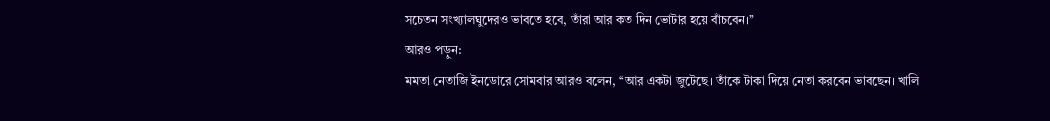সচেতন সংখ্যালঘুদেরও ভাবতে হবে, তাঁরা আর কত দিন ভোটার হয়ে বাঁচবেন।’’
আরও পড়ুন:
মমতা নেতাজি ইনডোরে সোমবার আরও বলেন, ‘‘আর একটা জুটেছে। তাঁকে টাকা দিয়ে নেতা করবেন ভাবছেন। খালি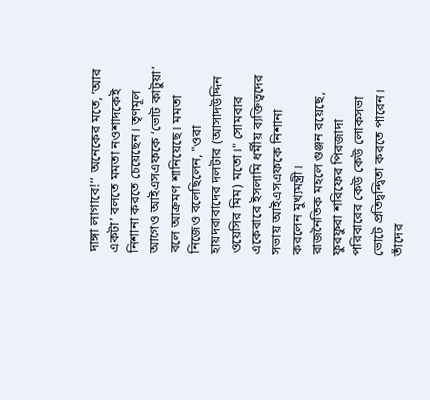দাঙ্গা লাগাবে!’’ অনেকের মতে, ‘আর একটা’ বলতে মমতা নওশাদকেই নিশানা করতে চেয়েছেন। তৃণমূল আগেও আইএসএফকে ‘ভোট কাটুয়া’ বলে আক্রমণ শানিয়েছে। মমতা নিজেও বলেছিলেন, "ওরা হায়দরাবাদের দলটার (আসাদউদ্দিন ওয়েসির মিম) মতো।" সোমবার একেবারে ইসলামি ধর্মীয় ব্যক্তিত্বদের সভায় আইএসএফকে নিশানা করলেন মুখ্যমন্ত্রী।
রাজনৈতিক মহলে গুঞ্জন রয়েছে, ফুরফুরা শরিফের পিরজাদা পরিবারের কেউ কেউ লোকসভা ভোটে প্রতিদ্বন্দ্বিতা করতে পারেন। তাঁদের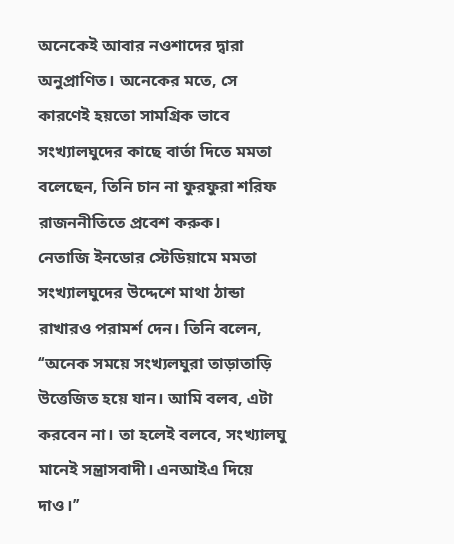অনেকেই আবার নওশাদের দ্বারা অনুপ্রাণিত। অনেকের মতে, সে কারণেই হয়তো সামগ্রিক ভাবে সংখ্যালঘুদের কাছে বার্তা দিতে মমতা বলেছেন, তিনি চান না ফুরফুরা শরিফ রাজননীতিতে প্রবেশ করুক।
নেতাজি ইনডোর স্টেডিয়ামে মমতা সংখ্যালঘুদের উদ্দেশে মাথা ঠান্ডা রাখারও পরামর্শ দেন। তিনি বলেন, ‘‘অনেক সময়ে সংখ্যলঘুরা তাড়াতাড়ি উত্তেজিত হয়ে যান। আমি বলব, এটা করবেন না। তা হলেই বলবে, সংখ্যালঘু মানেই সন্ত্রাসবাদী। এনআইএ দিয়ে দাও।’’